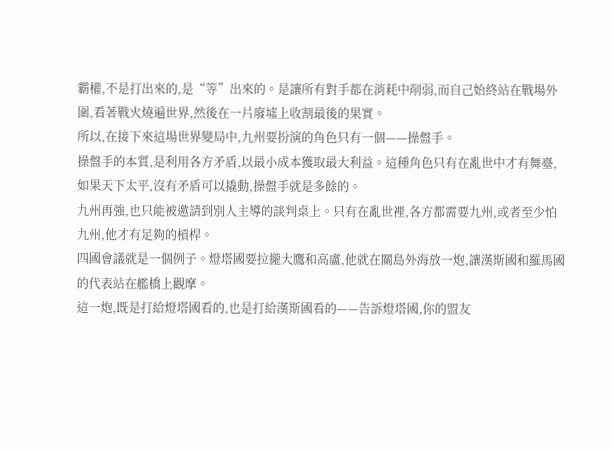霸權,不是打出來的,是“等”出來的。是讓所有對手都在消耗中削弱,而自己始終站在戰場外圍,看著戰火燒遍世界,然後在一片廢墟上收割最後的果實。
所以,在接下來這場世界變局中,九州要扮演的角色只有一個——操盤手。
操盤手的本質,是利用各方矛盾,以最小成本獲取最大利益。這種角色只有在亂世中才有舞臺,如果天下太平,沒有矛盾可以撬動,操盤手就是多餘的。
九州再強,也只能被邀請到別人主導的談判桌上。只有在亂世裡,各方都需要九州,或者至少怕九州,他才有足夠的槓桿。
四國會議就是一個例子。燈塔國要拉攏大鷹和高盧,他就在關島外海放一炮,讓漢斯國和羅馬國的代表站在艦橋上觀摩。
這一炮,既是打給燈塔國看的,也是打給漢斯國看的——告訴燈塔國,你的盟友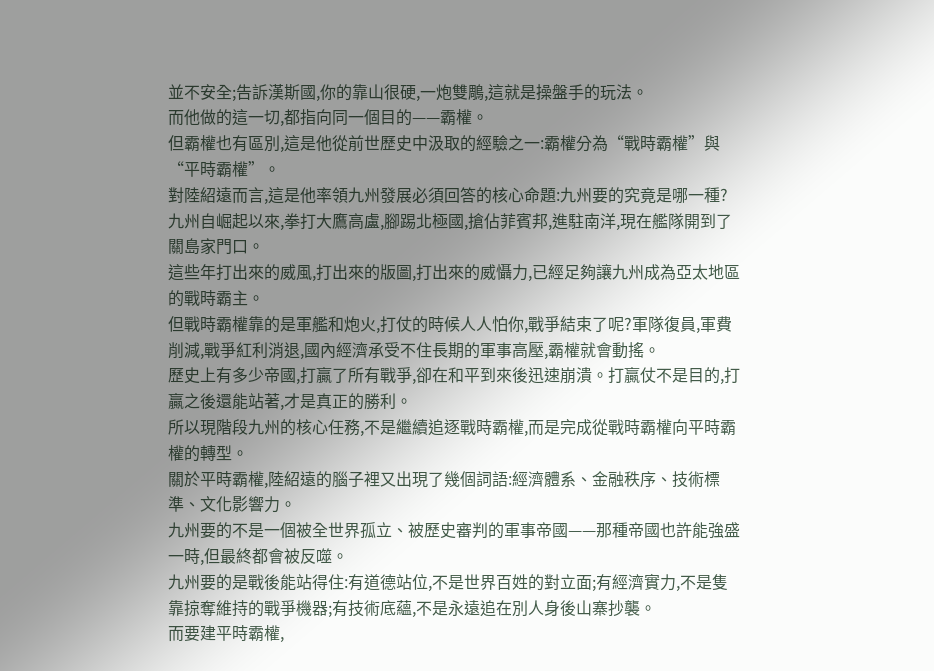並不安全;告訴漢斯國,你的靠山很硬,一炮雙鵰,這就是操盤手的玩法。
而他做的這一切,都指向同一個目的——霸權。
但霸權也有區別,這是他從前世歷史中汲取的經驗之一:霸權分為“戰時霸權”與“平時霸權”。
對陸紹遠而言,這是他率領九州發展必須回答的核心命題:九州要的究竟是哪一種?
九州自崛起以來,拳打大鷹高盧,腳踢北極國,搶佔菲賓邦,進駐南洋,現在艦隊開到了關島家門口。
這些年打出來的威風,打出來的版圖,打出來的威懾力,已經足夠讓九州成為亞太地區的戰時霸主。
但戰時霸權靠的是軍艦和炮火,打仗的時候人人怕你,戰爭結束了呢?軍隊復員,軍費削減,戰爭紅利消退,國內經濟承受不住長期的軍事高壓,霸權就會動搖。
歷史上有多少帝國,打贏了所有戰爭,卻在和平到來後迅速崩潰。打贏仗不是目的,打贏之後還能站著,才是真正的勝利。
所以現階段九州的核心任務,不是繼續追逐戰時霸權,而是完成從戰時霸權向平時霸權的轉型。
關於平時霸權,陸紹遠的腦子裡又出現了幾個詞語:經濟體系、金融秩序、技術標準、文化影響力。
九州要的不是一個被全世界孤立、被歷史審判的軍事帝國——那種帝國也許能強盛一時,但最終都會被反噬。
九州要的是戰後能站得住:有道德站位,不是世界百姓的對立面;有經濟實力,不是隻靠掠奪維持的戰爭機器;有技術底蘊,不是永遠追在別人身後山寨抄襲。
而要建平時霸權,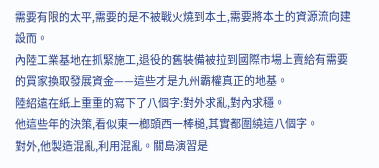需要有限的太平,需要的是不被戰火燒到本土,需要將本土的資源流向建設而。
內陸工業基地在抓緊施工,退役的舊裝備被拉到國際市場上賣給有需要的買家換取發展資金——這些才是九州霸權真正的地基。
陸紹遠在紙上重重的寫下了八個字:對外求亂,對內求穩。
他這些年的決策,看似東一榔頭西一棒槌,其實都圍繞這八個字。
對外,他製造混亂,利用混亂。關島演習是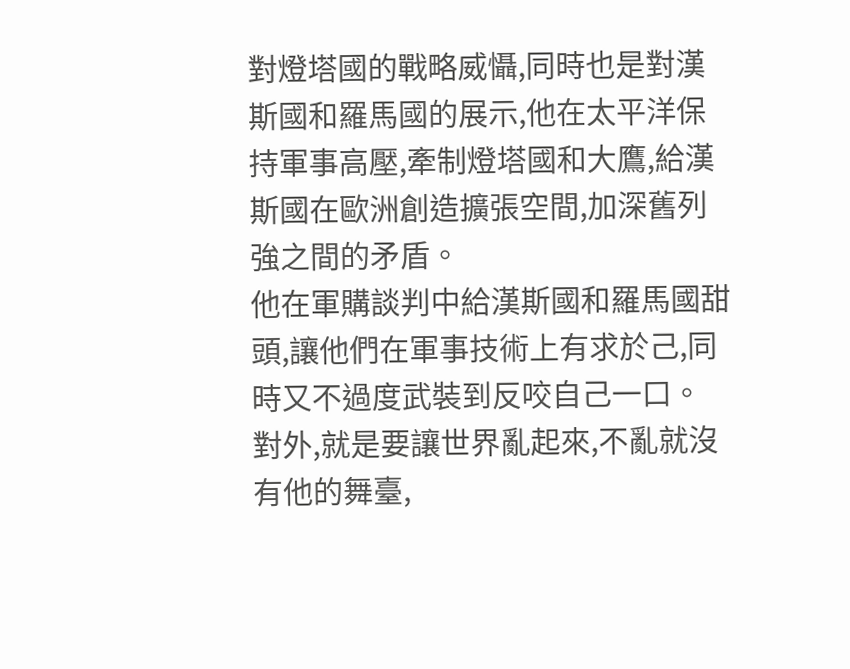對燈塔國的戰略威懾,同時也是對漢斯國和羅馬國的展示,他在太平洋保持軍事高壓,牽制燈塔國和大鷹,給漢斯國在歐洲創造擴張空間,加深舊列強之間的矛盾。
他在軍購談判中給漢斯國和羅馬國甜頭,讓他們在軍事技術上有求於己,同時又不過度武裝到反咬自己一口。
對外,就是要讓世界亂起來,不亂就沒有他的舞臺,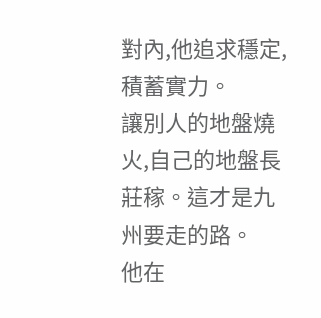對內,他追求穩定,積蓄實力。
讓別人的地盤燒火,自己的地盤長莊稼。這才是九州要走的路。
他在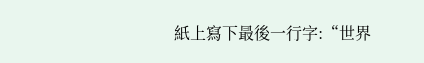紙上寫下最後一行字:“世界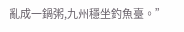亂成一鍋粥,九州穩坐釣魚臺。”